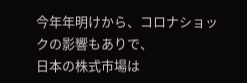今年年明けから、コロナショックの影響もありで、
日本の株式市場は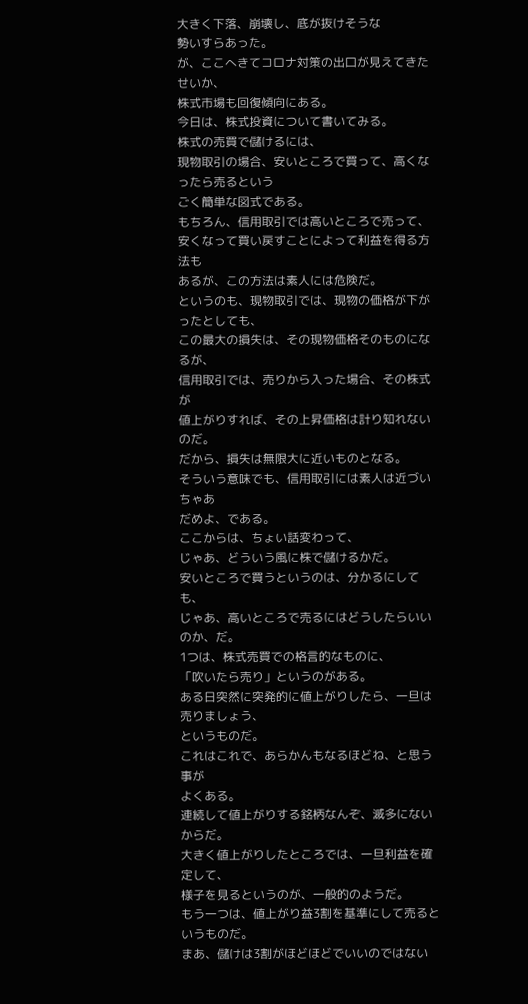大きく下落、崩壊し、底が抜けそうな
勢いすらあった。
が、ここへきてコロナ対策の出口が見えてきたせいか、
株式市場も回復傾向にある。
今日は、株式投資について書いてみる。
株式の売買で儲けるには、
現物取引の場合、安いところで買って、高くなったら売るという
ごく簡単な図式である。
もちろん、信用取引では高いところで売って、
安くなって買い戻すことによって利益を得る方法も
あるが、この方法は素人には危険だ。
というのも、現物取引では、現物の価格が下がったとしても、
この最大の損失は、その現物価格そのものになるが、
信用取引では、売りから入った場合、その株式が
値上がりすれば、その上昇価格は計り知れないのだ。
だから、損失は無限大に近いものとなる。
そういう意味でも、信用取引には素人は近づいちゃあ
だめよ、である。
ここからは、ちょい話変わって、
じゃあ、どういう風に株で儲けるかだ。
安いところで買うというのは、分かるにしても、
じゃあ、高いところで売るにはどうしたらいいのか、だ。
1つは、株式売買での格言的なものに、
「吹いたら売り」というのがある。
ある日突然に突発的に値上がりしたら、一旦は売りましょう、
というものだ。
これはこれで、あらかんもなるほどね、と思う事が
よくある。
連続して値上がりする銘柄なんぞ、滅多にないからだ。
大きく値上がりしたところでは、一旦利益を確定して、
様子を見るというのが、一般的のようだ。
もう一つは、値上がり益3割を基準にして売るというものだ。
まあ、儲けは3割がほどほどでいいのではない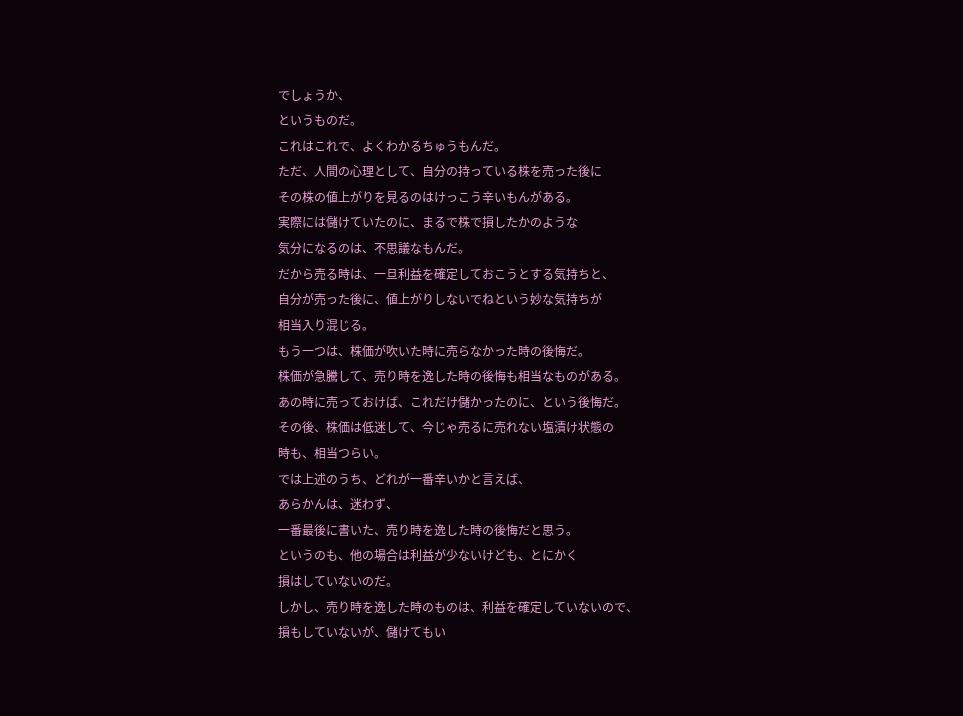でしょうか、
というものだ。
これはこれで、よくわかるちゅうもんだ。
ただ、人間の心理として、自分の持っている株を売った後に
その株の値上がりを見るのはけっこう辛いもんがある。
実際には儲けていたのに、まるで株で損したかのような
気分になるのは、不思議なもんだ。
だから売る時は、一旦利益を確定しておこうとする気持ちと、
自分が売った後に、値上がりしないでねという妙な気持ちが
相当入り混じる。
もう一つは、株価が吹いた時に売らなかった時の後悔だ。
株価が急騰して、売り時を逸した時の後悔も相当なものがある。
あの時に売っておけば、これだけ儲かったのに、という後悔だ。
その後、株価は低迷して、今じゃ売るに売れない塩漬け状態の
時も、相当つらい。
では上述のうち、どれが一番辛いかと言えば、
あらかんは、迷わず、
一番最後に書いた、売り時を逸した時の後悔だと思う。
というのも、他の場合は利益が少ないけども、とにかく
損はしていないのだ。
しかし、売り時を逸した時のものは、利益を確定していないので、
損もしていないが、儲けてもい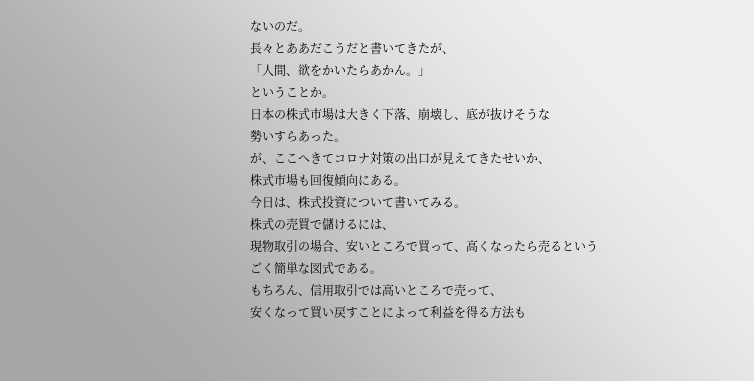ないのだ。
長々とああだこうだと書いてきたが、
「人間、欲をかいたらあかん。」
ということか。
日本の株式市場は大きく下落、崩壊し、底が抜けそうな
勢いすらあった。
が、ここへきてコロナ対策の出口が見えてきたせいか、
株式市場も回復傾向にある。
今日は、株式投資について書いてみる。
株式の売買で儲けるには、
現物取引の場合、安いところで買って、高くなったら売るという
ごく簡単な図式である。
もちろん、信用取引では高いところで売って、
安くなって買い戻すことによって利益を得る方法も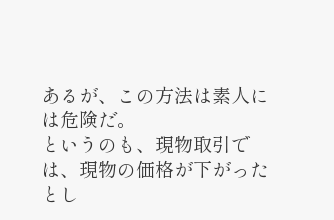あるが、この方法は素人には危険だ。
というのも、現物取引では、現物の価格が下がったとし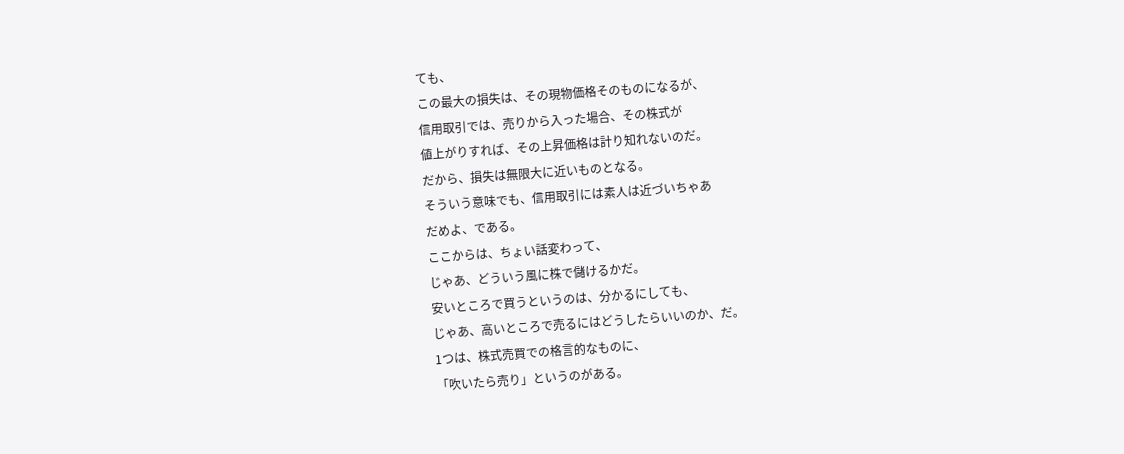ても、
この最大の損失は、その現物価格そのものになるが、
信用取引では、売りから入った場合、その株式が
値上がりすれば、その上昇価格は計り知れないのだ。
だから、損失は無限大に近いものとなる。
そういう意味でも、信用取引には素人は近づいちゃあ
だめよ、である。
ここからは、ちょい話変わって、
じゃあ、どういう風に株で儲けるかだ。
安いところで買うというのは、分かるにしても、
じゃあ、高いところで売るにはどうしたらいいのか、だ。
1つは、株式売買での格言的なものに、
「吹いたら売り」というのがある。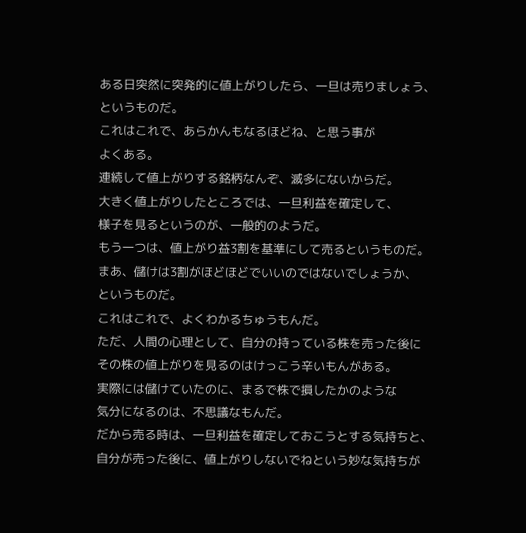ある日突然に突発的に値上がりしたら、一旦は売りましょう、
というものだ。
これはこれで、あらかんもなるほどね、と思う事が
よくある。
連続して値上がりする銘柄なんぞ、滅多にないからだ。
大きく値上がりしたところでは、一旦利益を確定して、
様子を見るというのが、一般的のようだ。
もう一つは、値上がり益3割を基準にして売るというものだ。
まあ、儲けは3割がほどほどでいいのではないでしょうか、
というものだ。
これはこれで、よくわかるちゅうもんだ。
ただ、人間の心理として、自分の持っている株を売った後に
その株の値上がりを見るのはけっこう辛いもんがある。
実際には儲けていたのに、まるで株で損したかのような
気分になるのは、不思議なもんだ。
だから売る時は、一旦利益を確定しておこうとする気持ちと、
自分が売った後に、値上がりしないでねという妙な気持ちが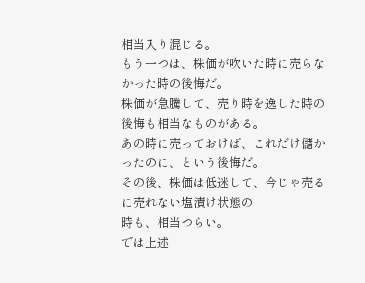相当入り混じる。
もう一つは、株価が吹いた時に売らなかった時の後悔だ。
株価が急騰して、売り時を逸した時の後悔も相当なものがある。
あの時に売っておけば、これだけ儲かったのに、という後悔だ。
その後、株価は低迷して、今じゃ売るに売れない塩漬け状態の
時も、相当つらい。
では上述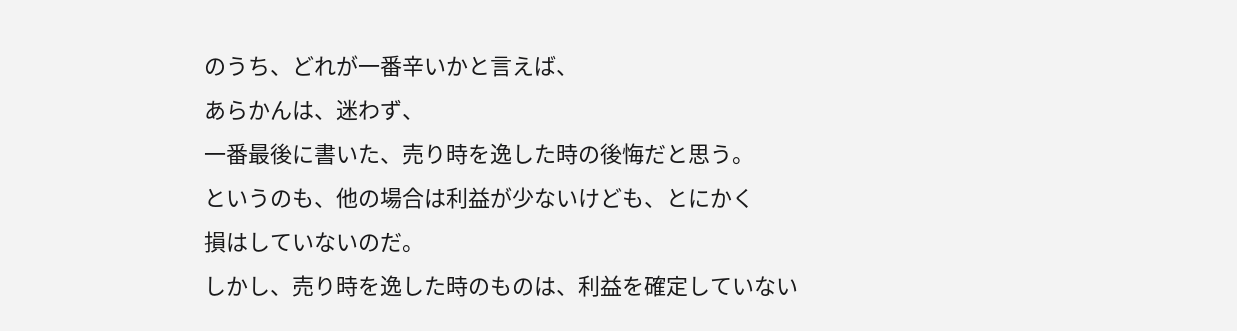のうち、どれが一番辛いかと言えば、
あらかんは、迷わず、
一番最後に書いた、売り時を逸した時の後悔だと思う。
というのも、他の場合は利益が少ないけども、とにかく
損はしていないのだ。
しかし、売り時を逸した時のものは、利益を確定していない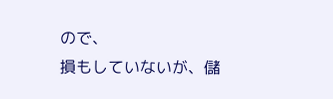ので、
損もしていないが、儲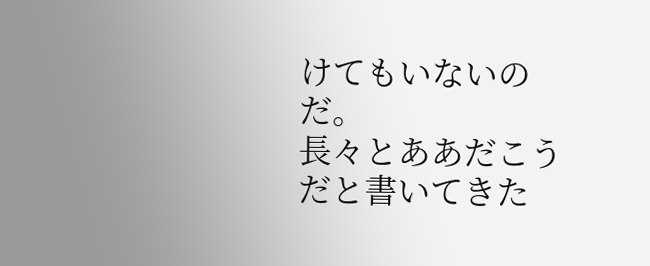けてもいないのだ。
長々とああだこうだと書いてきた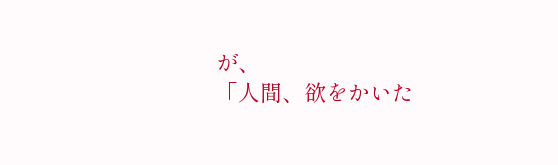が、
「人間、欲をかいた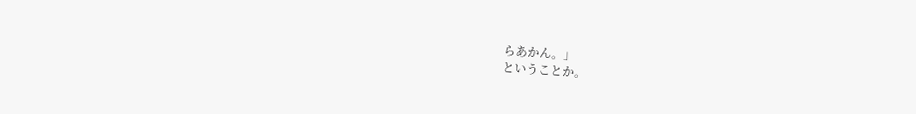らあかん。」
ということか。